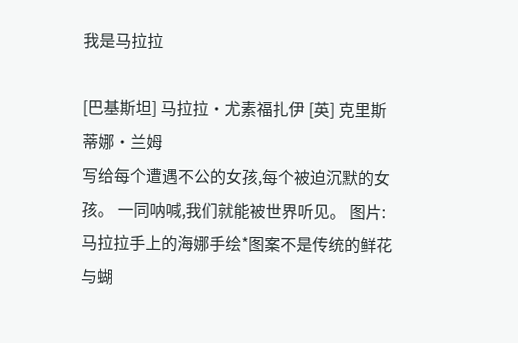我是马拉拉

[巴基斯坦] 马拉拉·尤素福扎伊 [英] 克里斯蒂娜·兰姆
写给每个遭遇不公的女孩,每个被迫沉默的女孩。 一同呐喊,我们就能被世界听见。 图片: 马拉拉手上的海娜手绘*图案不是传统的鲜花与蝴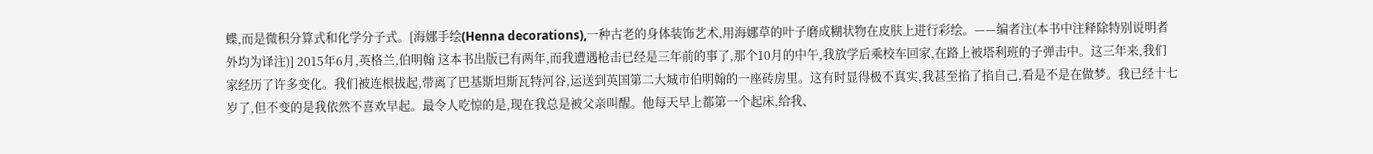蝶,而是微积分算式和化学分子式。[海娜手绘(Henna decorations),一种古老的身体装饰艺术,用海娜草的叶子磨成糊状物在皮肤上进行彩绘。——编者注(本书中注释除特别说明者外均为译注)] 2015年6月,英格兰,伯明翰 这本书出版已有两年,而我遭遇枪击已经是三年前的事了,那个10月的中午,我放学后乘校车回家,在路上被塔利班的子弹击中。这三年来,我们家经历了许多变化。我们被连根拔起,带离了巴基斯坦斯瓦特河谷,运送到英国第二大城市伯明翰的一座砖房里。这有时显得极不真实,我甚至掐了掐自己,看是不是在做梦。我已经十七岁了,但不变的是我依然不喜欢早起。最令人吃惊的是,现在我总是被父亲叫醒。他每天早上都第一个起床,给我、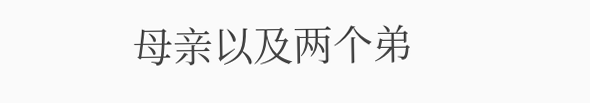母亲以及两个弟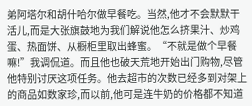弟阿塔尔和胡什哈尔做早餐吃。当然,他才不会默默干活儿,而是大张旗鼓地为我们解说他怎么挤果汁、炒鸡蛋、热面饼、从橱柜里取出蜂蜜。“不就是做个早餐嘛!”我调侃道。而且他也破天荒地开始出门购物,尽管他特别讨厌这项任务。他去超市的次数已经多到对架上的商品如数家珍,而以前,他可是连牛奶的价格都不知道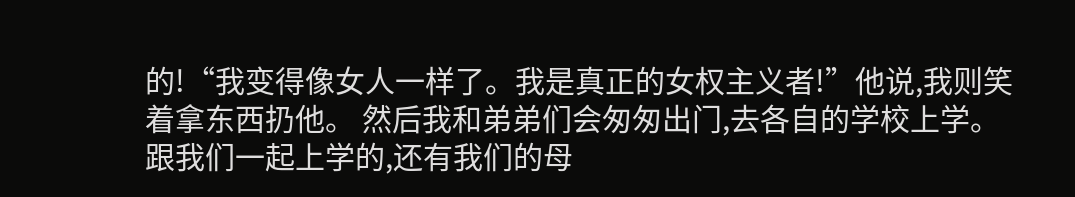的!“我变得像女人一样了。我是真正的女权主义者!”他说,我则笑着拿东西扔他。 然后我和弟弟们会匆匆出门,去各自的学校上学。跟我们一起上学的,还有我们的母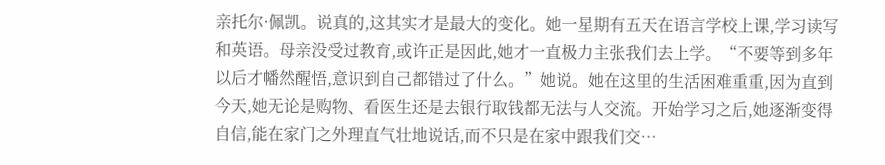亲托尔·佩凯。说真的,这其实才是最大的变化。她一星期有五天在语言学校上课,学习读写和英语。母亲没受过教育,或许正是因此,她才一直极力主张我们去上学。“不要等到多年以后才幡然醒悟,意识到自己都错过了什么。”她说。她在这里的生活困难重重,因为直到今天,她无论是购物、看医生还是去银行取钱都无法与人交流。开始学习之后,她逐渐变得自信,能在家门之外理直气壮地说话,而不只是在家中跟我们交…